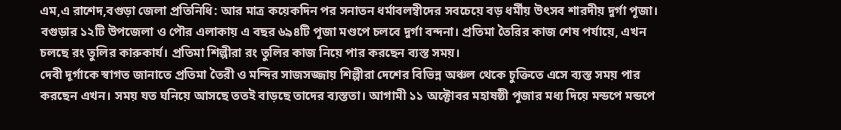এম,এ রাশেদ,বগুড়া জেলা প্রতিনিধি: আর মাত্র কয়েকদিন পর সনাতন ধর্মাবলম্বীদের সবচেয়ে বড় ধর্মীয় উৎসব শারদীয় দুর্গা পূজা। বগুড়ার ১২টি উপজেলা ও পৌর এলাকায় এ বছর ৬৯৪টি পূজা মণ্ডপে চলবে দুর্গা বন্দনা। প্রতিমা তৈরির কাজ শেষ পর্যায়ে, এখন চলছে রং তুলির কারুকার্য। প্রতিমা শিল্পীরা রং তুলির কাজ নিয়ে পার করছেন ব্যস্ত সময়।
দেবী দূর্গাকে স্বাগত জানাতে প্রতিমা তৈরী ও মন্দির সাজসজ্জায় শিল্পীরা দেশের বিভিন্ন অঞ্চল থেকে চুক্তিতে এসে ব্যস্ত সময় পার করছেন এখন। সময় যত ঘনিয়ে আসছে ততই বাড়ছে তাদের ব্যস্ততা। আগামী ১১ অক্টোবর মহাষষ্ঠী পূজার মধ্য দিয়ে মন্ডপে মন্ডপে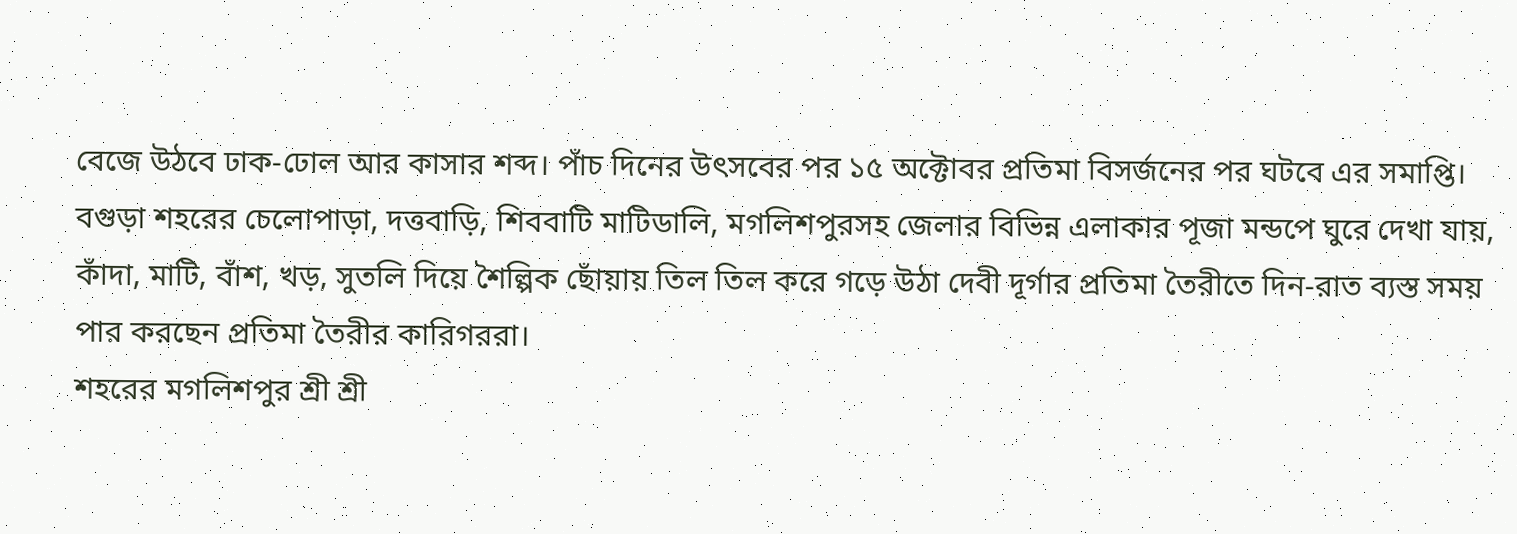বেজে উঠবে ঢাক-ঢোল আর কাসার শব্দ। পাঁচ দিনের উৎসবের পর ১৫ অক্টোবর প্রতিমা বিসর্জনের পর ঘটবে এর সমাপ্তি।
বগুড়া শহরের চেলোপাড়া, দত্তবাড়ি, শিববাটি মাটিডালি, মগলিশপুরসহ জেলার বিভিন্ন এলাকার পূজা মন্ডপে ঘুরে দেখা যায়, কাঁদা, মাটি, বাঁশ, খড়, সুতলি দিয়ে শৈল্পিক ছোঁয়ায় তিল তিল করে গড়ে উঠা দেবী দূর্গার প্রতিমা তৈরীতে দিন-রাত ব্যস্ত সময় পার করছেন প্রতিমা তৈরীর কারিগররা।
শহরের মগলিশপুর শ্রী শ্রী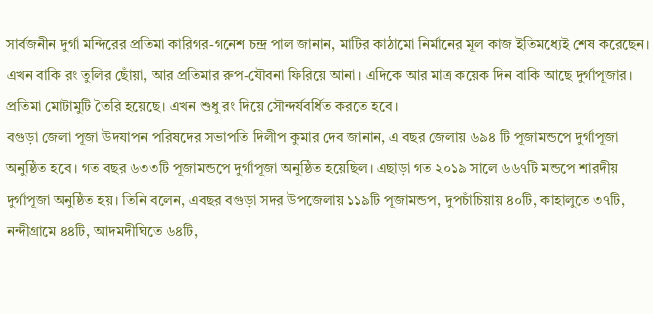সার্বজনীন দুর্গা মন্দিরের প্রতিমা কারিগর-গনেশ চন্দ্র পাল জানান, মাটির কাঠামো নির্মানের মূল কাজ ইতিমধ্যেই শেষ করেছেন। এখন বাকি রং তুলির ছোঁয়া, আর প্রতিমার রুপ-যৌবনা ফিরিয়ে আনা। এদিকে আর মাত্র কয়েক দিন বাকি আছে দুর্গাপূজার। প্রতিমা মোটামুটি তৈরি হয়েছে। এখন শুধু রং দিয়ে সৌন্দর্যবর্ধিত করতে হবে।
বগুড়া জেলা পূজা উদযাপন পরিষদের সভাপতি দিলীপ কুমার দেব জানান, এ বছর জেলায় ৬৯৪ টি পূজামন্ডপে দুর্গাপূজা অনুষ্ঠিত হবে। গত বছর ৬৩৩টি পূজামন্ডপে দুর্গাপূজা অনুষ্ঠিত হয়েছিল। এছাড়া গত ২০১৯ সালে ৬৬৭টি মন্ডপে শারদীয় দুর্গাপূজা অনুষ্ঠিত হয়। তিনি বলেন, এবছর বগুড়া সদর উপজেলায় ১১৯টি পূজামন্ডপ, দুপচাঁচিয়ায় ৪০টি, কাহালুতে ৩৭টি, নন্দীগ্রামে ৪৪টি, আদমদীঘিতে ৬৪টি,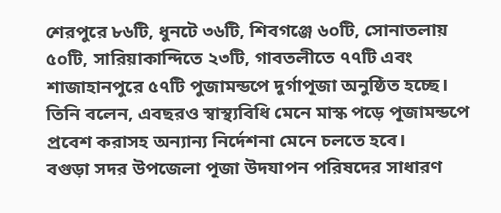শেরপুরে ৮৬টি, ধুনটে ৩৬টি, শিবগঞ্জে ৬০টি, সোনাতলায় ৫০টি, সারিয়াকান্দিতে ২৩টি, গাবতলীতে ৭৭টি এবং শাজাহানপুরে ৫৭টি পুজামন্ডপে দুর্গাপূজা অনুষ্ঠিত হচ্ছে। তিনি বলেন, এবছরও স্বাস্থ্যবিধি মেনে মাস্ক পড়ে পূজামন্ডপে প্রবেশ করাসহ অন্যান্য নির্দেশনা মেনে চলতে হবে।
বগুড়া সদর উপজেলা পূজা উদযাপন পরিষদের সাধারণ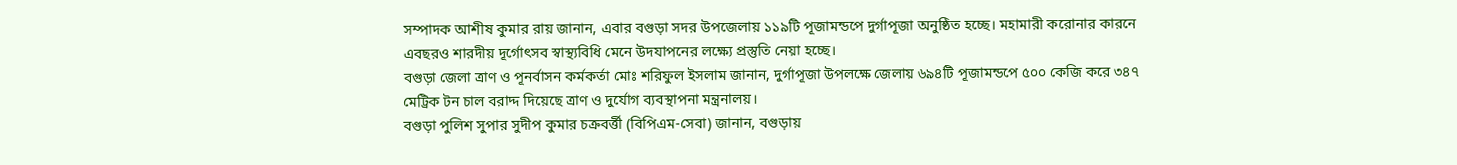সম্পাদক আশীষ কুমার রায় জানান, এবার বগুড়া সদর উপজেলায় ১১৯টি পূজামন্ডপে দুর্গাপূজা অনুষ্ঠিত হচ্ছে। মহামারী করোনার কারনে এবছরও শারদীয় দূর্গোৎসব স্বাস্থ্যবিধি মেনে উদযাপনের লক্ষ্যে প্রস্তুতি নেয়া হচ্ছে।
বগুড়া জেলা ত্রাণ ও পূনর্বাসন কর্মকর্তা মোঃ শরিফুল ইসলাম জানান, দুর্গাপূজা উপলক্ষে জেলায় ৬৯৪টি পূজামন্ডপে ৫০০ কেজি করে ৩৪৭ মেট্রিক টন চাল বরাদ্দ দিয়েছে ত্রাণ ও দুর্যোগ ব্যবস্থাপনা মন্ত্রনালয়।
বগুড়া পুলিশ সুপার সুদীপ কুমার চক্রবর্ত্তী (বিপিএম-সেবা) জানান, বগুড়ায়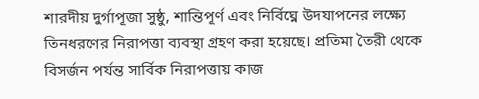শারদীয় দুর্গাপূজা সুষ্ঠু, শান্তিপূর্ণ এবং নির্বিঘ্নে উদযাপনের লক্ষ্যে তিনধরণের নিরাপত্তা ব্যবস্থা গ্রহণ করা হয়েছে। প্রতিমা তৈরী থেকে বিসর্জন পর্যন্ত সার্বিক নিরাপত্তায় কাজ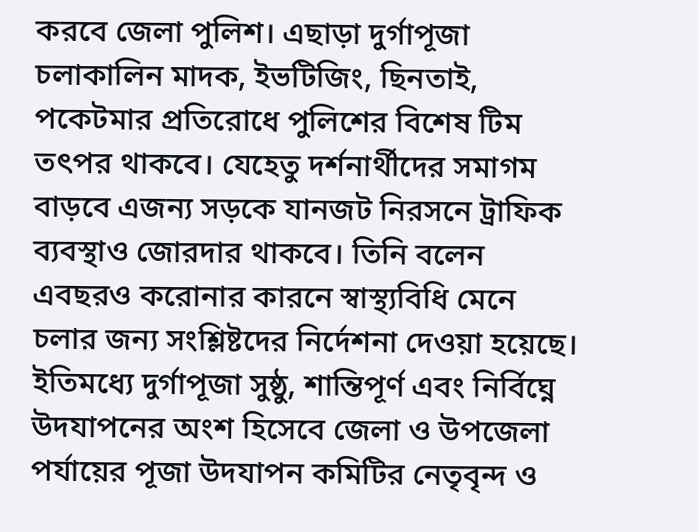করবে জেলা পুলিশ। এছাড়া দুর্গাপূজা চলাকালিন মাদক, ইভটিজিং, ছিনতাই, পকেটমার প্রতিরোধে পুলিশের বিশেষ টিম তৎপর থাকবে। যেহেতু দর্শনার্থীদের সমাগম বাড়বে এজন্য সড়কে যানজট নিরসনে ট্রাফিক ব্যবস্থাও জোরদার থাকবে। তিনি বলেন এবছরও করোনার কারনে স্বাস্থ্যবিধি মেনে চলার জন্য সংশ্লিষ্টদের নির্দেশনা দেওয়া হয়েছে। ইতিমধ্যে দুর্গাপূজা সুষ্ঠু, শান্তিপূর্ণ এবং নির্বিঘ্নে উদযাপনের অংশ হিসেবে জেলা ও উপজেলা পর্যায়ের পূজা উদযাপন কমিটির নেতৃবৃন্দ ও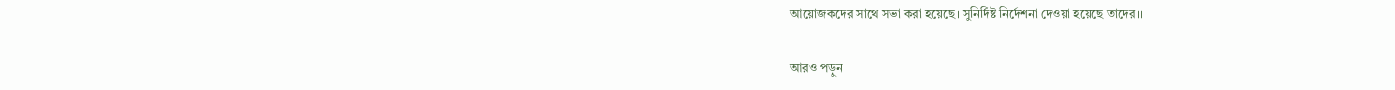আয়োজকদের সাথে সভা করা হয়েছে। সুনির্দিষ্ট নির্দেশনা দেওয়া হয়েছে তাদের।।

আরও পড়ুন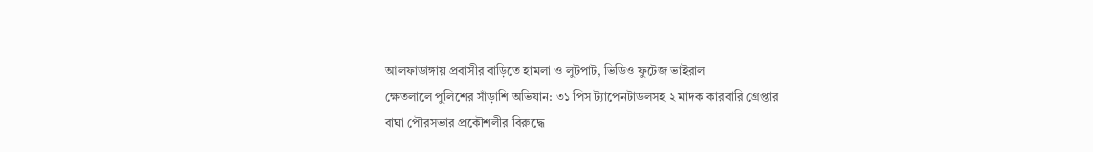আলফাডাঙ্গায় প্রবাসীর বাড়িতে হামলা ও লুটপাট, ভিডিও ফুটেজ ভাইরাল
ক্ষেতলালে পুলিশের সাঁড়াশি অভিযান: ৩১ পিস ট্যাপেনটাডলসহ ২ মাদক কারবারি গ্রেপ্তার
বাঘা পৌরসভার প্রকৌশলীর বিরুদ্ধে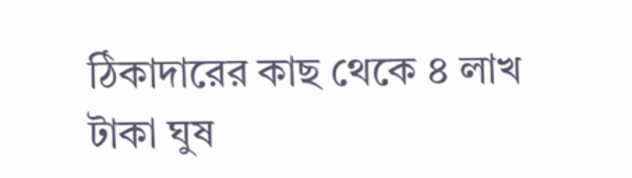ঠিকাদারের কাছ থেকে ৪ লাখ টাকা ঘুষ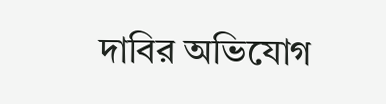দাবির অভিযোগ